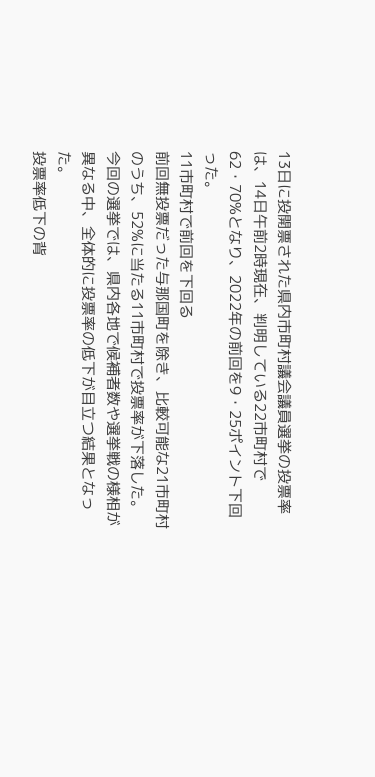13日に投開票された県内市町村議会議員選挙の投票率は、14日午前2時現在、判明している22市町村で62・70%となり、2022年の前回を9・25ポイント下回った。
11市町村で前回を下回る
前回無投票だった与那国町を除き、比較可能な21市町村のうち、52%に当たる11市町村で投票率が下落した。
今回の選挙では、県内各地で候補者数や選挙戦の様相が異なる中、全体的に投票率の低下が目立つ結果となった。
投票率低下の背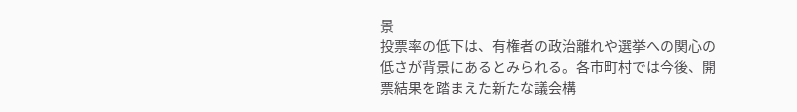景
投票率の低下は、有権者の政治離れや選挙への関心の低さが背景にあるとみられる。各市町村では今後、開票結果を踏まえた新たな議会構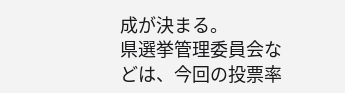成が決まる。
県選挙管理委員会などは、今回の投票率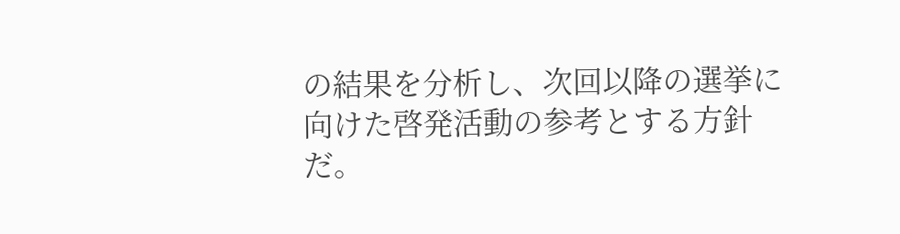の結果を分析し、次回以降の選挙に向けた啓発活動の参考とする方針だ。